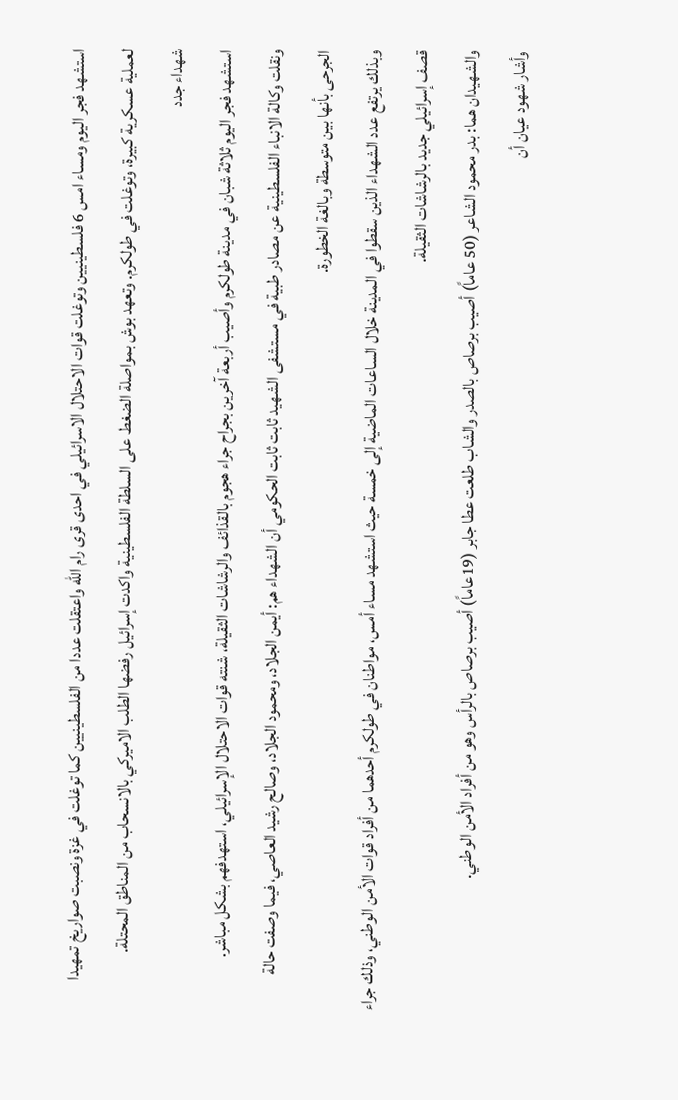استشهد فجر اليوم ومساء امس 6 فلسطينيين وتوغلت قوات الاحتلال الاسرائيلي في احدى قرى رام الله واعتقلت عددا من الفلسطينيين كما توغلت في غزة ونصبت صواريخ تمهيدا لعملية عسكرية كبيرة، وتوغلت في طولكرم. وتعهد بوش بمواصلة الضغط على السلطة الفلسطينية واكدت إسرائيل رفضها الطلب الاميركي بالانسحاب من المناطق المحتلة.
شهداء جدد
استشهد فجر اليوم ثلاثة شبان في مدينة طولكرم وأصيب أربعة آخرين بجراح جراء هجوم بالقذائف والرشاشات الثقيلة، شنته قوات الاحتلال الإسرائيلي، استهدفهم بشكل مباشر.
ونقلت وكالة الانباء الفلسطينية عن مصادر طبية في مستشفى الشهيد ثابت ثابت الحكومي أن الشهداء هم: أيمن الجلاد، ومحمود الجلاد، وصالح رشيد العاصي، فيما وصفت حالة الجرحى بأنها بين متوسطة وبالغة الخطورة.
وبذلك يرتفع عدد الشهداء الذين سقطوا في المدينة خلال الساعات الماضية إلى خمسة حيث استشهد مساء أمس، مواطنان في طولكرم أحدهما من أفراد قوات الأمن الوطني، وذلك جراء قصف إسرائيلي جديد بالرشاشات الثقيلة.
والشهيدان هما: بدر محمود الشاعر (50 عاماً) أصيب برصاص بالصدر والشاب طلعت عطا جابر (19عاماً) أصيب برصاص بالرأس وهو من أفراد الأمن الوطني.
وأشار شهود عيان أن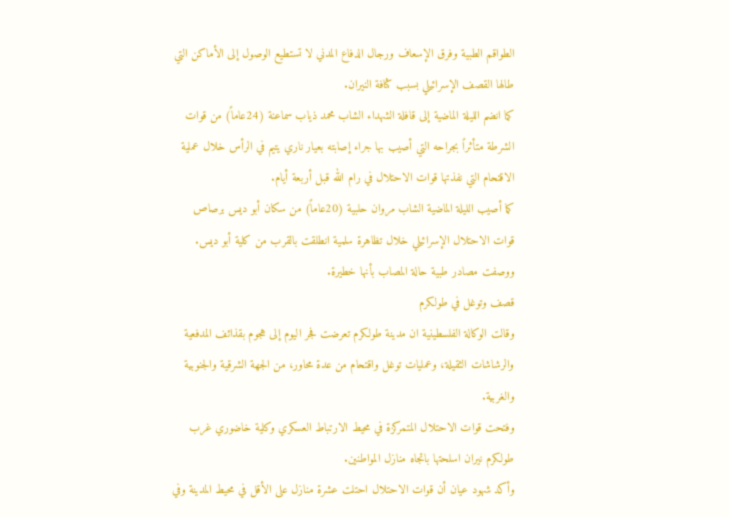الطواقم الطبية وفرق الإسعاف ورجال الدفاع المدني لا تستطيع الوصول إلى الأماكن التي طالها القصف الإسرائيلي بسبب كثافة النيران.
كما انضم الليلة الماضية إلى قافلة الشهداء الشاب محمد ذياب سماعنة (24عاماً) من قوات الشرطة متأثراً بجراحه التي أصيب بها جراء إصابته بعيار ناري يتيم في الرأس خلال عملية الاقتحام التي نفذتها قوات الاحتلال في رام الله قبل أربعة أيام.
كما أصيب الليلة الماضية الشاب مروان حلبية (20عاماً) من سكان أبو ديس برصاص قوات الاحتلال الإسرائيلي خلال تظاهرة سلمية انطلقت بالقرب من كلية أبو ديس.
ووصفت مصادر طبية حالة المصاب بأنها خطيرة.
قصف وتوغل في طولكرم
وقالت الوكالة الفلسطينية ان مدينة طولكرم تعرضت فجر اليوم إلى هجوم بقذائف المدفعية والرشاشات الثقيلة، وعمليات توغل واقتحام من عدة محاور، من الجهة الشرقية والجنوبية والغربية.
وفتحت قوات الاحتلال المتمركزة في محيط الارتباط العسكري وكلية خاضوري غرب طولكرم نيران اسلحتها باتجاه منازل المواطنين.
وأكد شهود عيان أن قوات الاحتلال احتلت عشرة منازل على الأقل في محيط المدينة وفي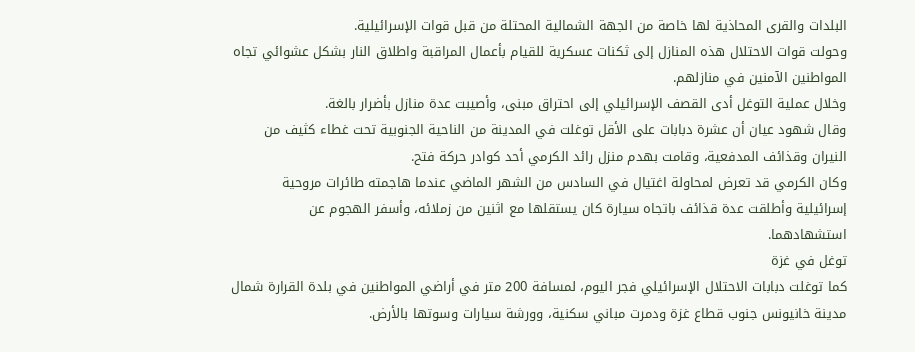البلدات والقرى المحاذية لها خاصة من الجهة الشمالية المحتلة من قبل قوات الإسرائيلية.
وحولت قوات الاحتلال هذه المنازل إلى ثكنات عسكرية للقيام بأعمال المراقبة واطلاق النار بشكل عشوائي تجاه المواطنين الآمنين في منازلهم.
وخلال عملية التوغل أدى القصف الإسرائيلي إلى احتراق مبنى، وأصيبت عدة منازل بأضرار بالغة.
وقال شهود عيان أن عشرة دبابات على الأقل توغلت في المدينة من الناحية الجنوبية تحت غطاء كثيف من النيران وقذائف المدفعية، وقامت بهدم منزل رائد الكرمي أحد كوادر حركة فتح.
وكان الكرمي قد تعرض لمحاولة اغتيال في السادس من الشهر الماضي عندما هاجمته طائرات مروحية إسرائيلية وأطلقت عدة قذائف باتجاه سيارة كان يستقلها مع اثنين من زملائه، وأسفر الهجوم عن استشهادهما.
توغل في غزة
كما توغلت دبابات الاحتلال الإسرائيلي فجر اليوم، لمسافة 200 متر في أراضي المواطنين في بلدة القرارة شمال مدينة خانيونس جنوب قطاع غزة ودمرت مباني سكنية، وورشة سيارات وسوتها بالأرض.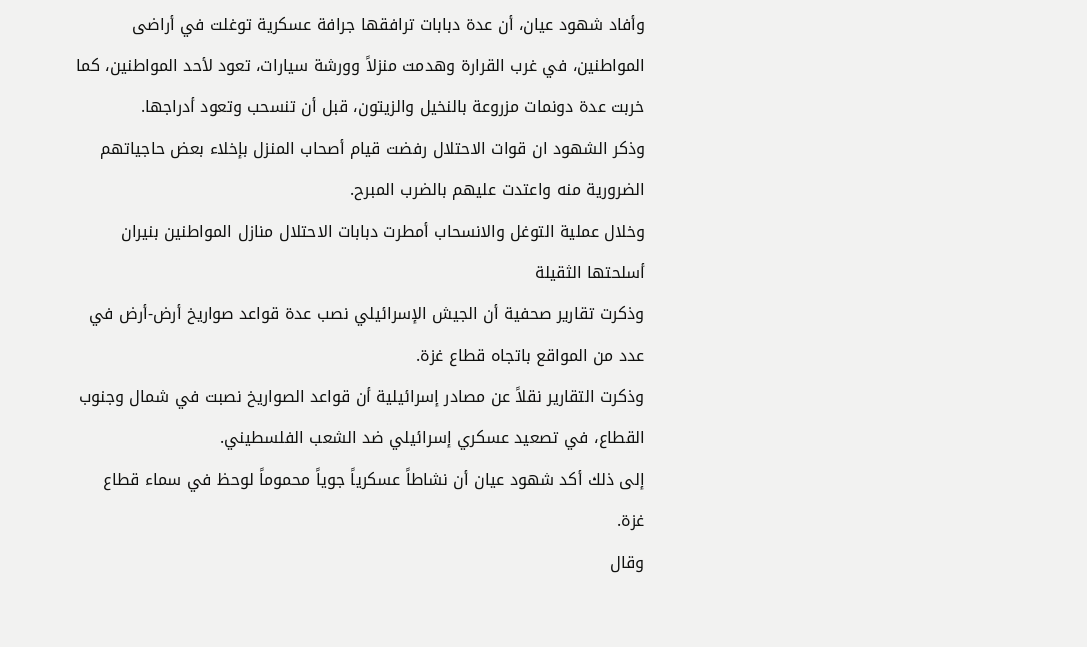وأفاد شهود عيان، أن عدة دبابات ترافقها جرافة عسكرية توغلت في أراضى المواطنين، في غرب القرارة وهدمت منزلاً وورشة سيارات، تعود لأحد المواطنين، كما خربت عدة دونمات مزروعة بالنخيل والزيتون، قبل أن تنسحب وتعود أدراجها.
وذكر الشهود ان قوات الاحتلال رفضت قيام أصحاب المنزل بإخلاء بعض حاجياتهم الضرورية منه واعتدت عليهم بالضرب المبرح.
وخلال عملية التوغل والانسحاب أمطرت دبابات الاحتلال منازل المواطنين بنيران أسلحتها الثقيلة
وذكرت تقارير صحفية أن الجيش الإسرائيلي نصب عدة قواعد صواريخ أرض-أرض في عدد من المواقع باتجاه قطاع غزة.
وذكرت التقارير نقلاً عن مصادر إسرائيلية أن قواعد الصواريخ نصبت في شمال وجنوب القطاع، في تصعيد عسكري إسرائيلي ضد الشعب الفلسطيني.
إلى ذلك أكد شهود عيان أن نشاطاً عسكرياً جوياً محموماً لوحظ في سماء قطاع غزة.
وقال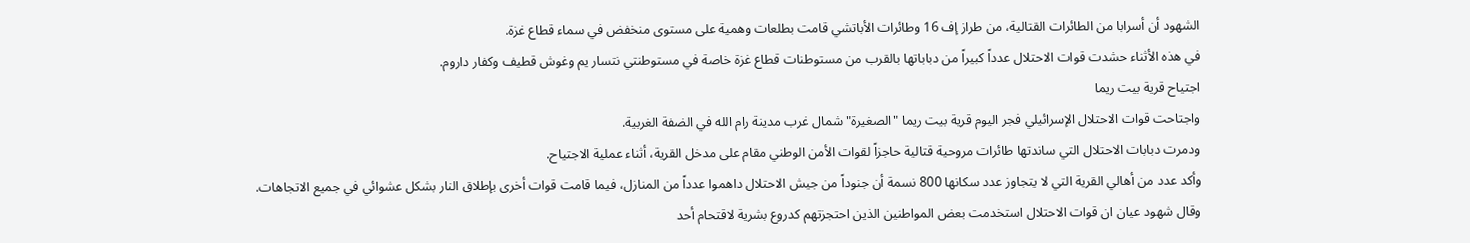الشهود أن أسرابا من الطائرات القتالية، من طراز إف 16 وطائرات الأباتشي قامت بطلعات وهمية على مستوى منخفض في سماء قطاع غزة.
في هذه الأثناء حشدت قوات الاحتلال عدداً كبيراً من دباباتها بالقرب من مستوطنات قطاع غزة خاصة في مستوطنتي نتسار يم وغوش قطيف وكفار داروم.
اجتياح قرية بيت ريما
واجتاحت قوات الاحتلال الإسرائيلي فجر اليوم قرية بيت ريما "الصغيرة" شمال غرب مدينة رام الله في الضفة الغربية.
ودمرت دبابات الاحتلال التي ساندتها طائرات مروحية قتالية حاجزاً لقوات الأمن الوطني مقام على مدخل القرية، أثناء عملية الاجتياح.
وأكد عدد من أهالي القرية التي لا يتجاوز عدد سكانها 800 نسمة أن جنوداً من جيش الاحتلال داهموا عدداً من المنازل، فيما قامت قوات أخرى بإطلاق النار بشكل عشوائي في جميع الاتجاهات.
وقال شهود عيان ان قوات الاحتلال استخدمت بعض المواطنين الذين احتجزتهم كدروع بشرية لاقتحام أحد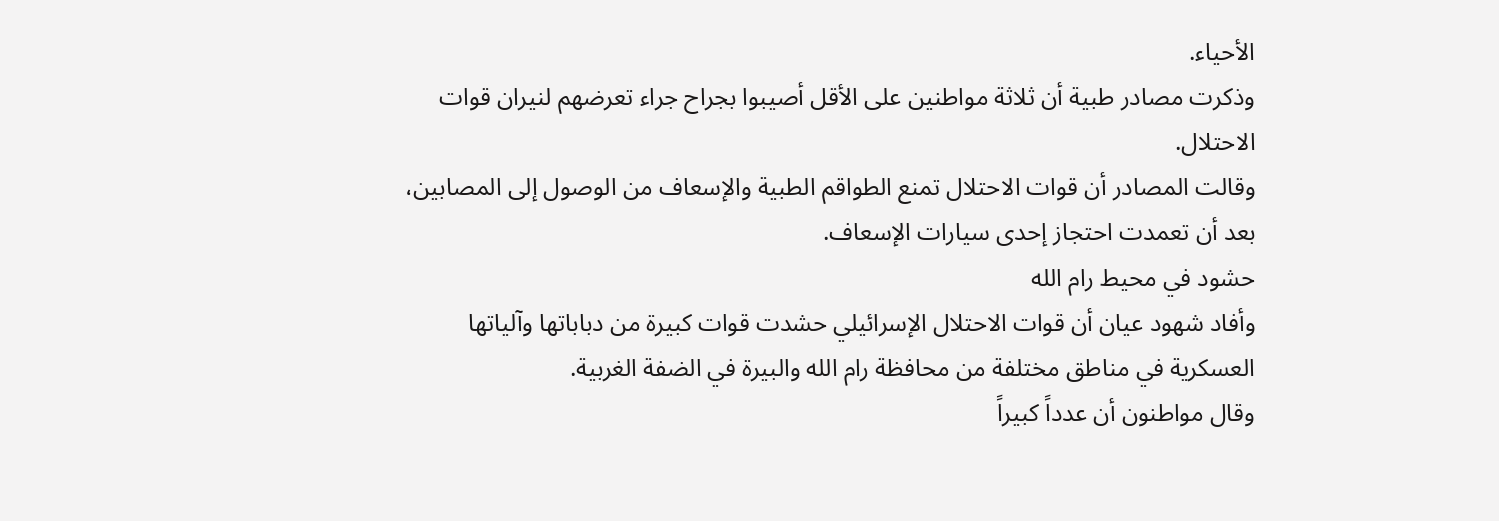الأحياء.
وذكرت مصادر طبية أن ثلاثة مواطنين على الأقل أصيبوا بجراح جراء تعرضهم لنيران قوات الاحتلال.
وقالت المصادر أن قوات الاحتلال تمنع الطواقم الطبية والإسعاف من الوصول إلى المصابين، بعد أن تعمدت احتجاز إحدى سيارات الإسعاف.
حشود في محيط رام الله
وأفاد شهود عيان أن قوات الاحتلال الإسرائيلي حشدت قوات كبيرة من دباباتها وآلياتها العسكرية في مناطق مختلفة من محافظة رام الله والبيرة في الضفة الغربية.
وقال مواطنون أن عدداً كبيراً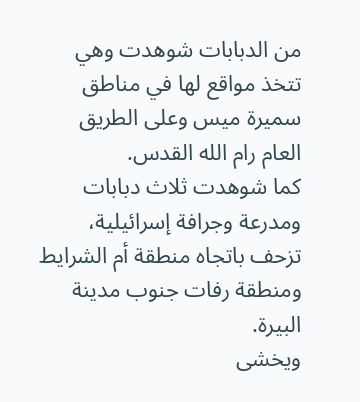من الدبابات شوهدت وهي تتخذ مواقع لها في مناطق سميرة ميس وعلى الطريق العام رام الله القدس.
كما شوهدت ثلاث دبابات ومدرعة وجرافة إسرائيلية، تزحف باتجاه منطقة أم الشرايط ومنطقة رفات جنوب مدينة البيرة.
ويخشى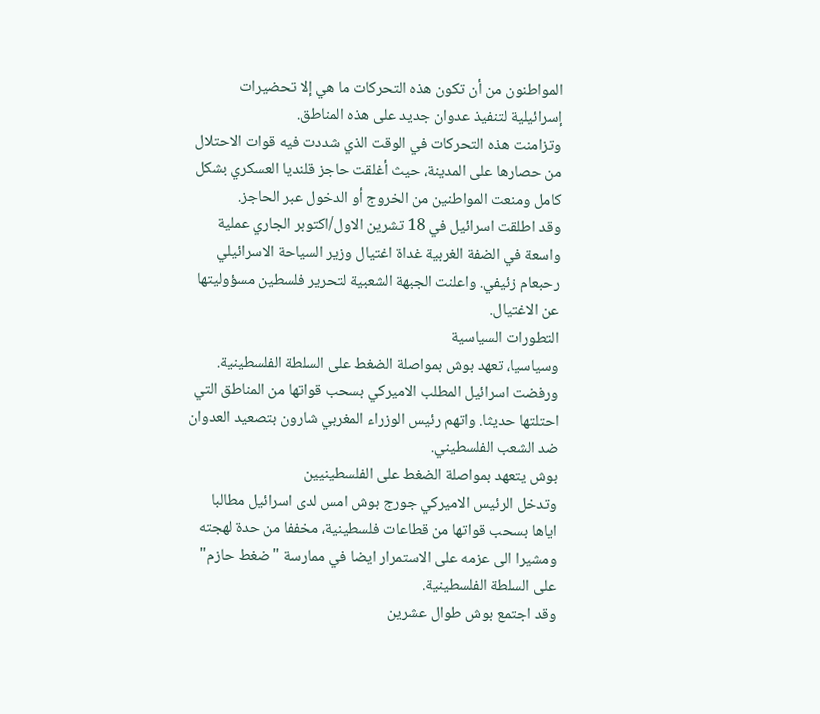المواطنون من أن تكون هذه التحركات ما هي إلا تحضيرات إسرائيلية لتنفيذ عدوان جديد على هذه المناطق.
وتزامنت هذه التحركات في الوقت الذي شددت فيه قوات الاحتلال من حصارها على المدينة، حيث أغلقت حاجز قلنديا العسكري بشكل كامل ومنعت المواطنين من الخروج أو الدخول عبر الحاجز.
وقد اطلقت اسرائيل في 18 تشرين الاول/اكتوبر الجاري عملية واسعة في الضفة الغربية غداة اغتيال وزير السياحة الاسرائيلي رحبعام زئيفي. واعلنت الجبهة الشعبية لتحرير فلسطين مسؤوليتها عن الاغتيال.
التطورات السياسية
وسياسيا، تعهد بوش بمواصلة الضغط على السلطة الفلسطينية. ورفضت اسرائيل المطلب الاميركي بسحب قواتها من المناطق التي احتلتها حديثا. واتهم رئيس الوزراء المغربي شارون بتصعيد العدوان ضد الشعب الفلسطيني.
بوش يتعهد بمواصلة الضغط على الفلسطينيين
وتدخل الرئيس الاميركي جورج بوش امس لدى اسرائيل مطالبا اياها بسحب قواتها من قطاعات فلسطينية، مخففا من حدة لهجته ومشيرا الى عزمه على الاستمرار ايضا في ممارسة "ضغط حازم" على السلطة الفلسطينية.
وقد اجتمع بوش طوال عشرين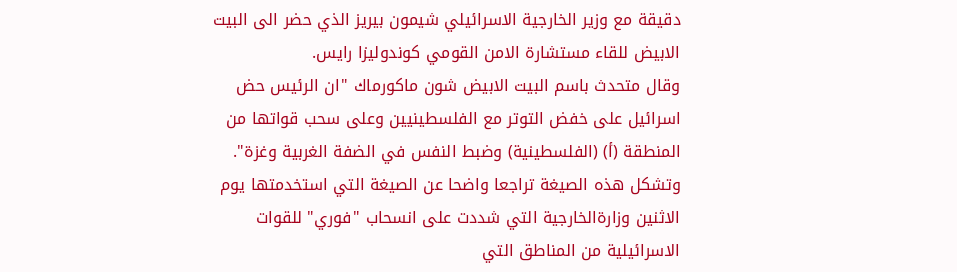دقيقة مع وزير الخارجية الاسرائيلي شيمون بيريز الذي حضر الى البيت الابيض للقاء مستشارة الامن القومي كوندوليزا رايس.
وقال متحدث باسم البيت الابيض شون ماكورماك "ان الرئيس حض اسرائيل على خفض التوتر مع الفلسطينيين وعلى سحب قواتها من المنطقة (أ) (الفلسطينية) وضبط النفس في الضفة الغربية وغزة".
وتشكل هذه الصيغة تراجعا واضحا عن الصيغة التي استخدمتها يوم الاثنين وزارةالخارجية التي شددت على انسحاب "فوري" للقوات الاسرائيلية من المناطق التي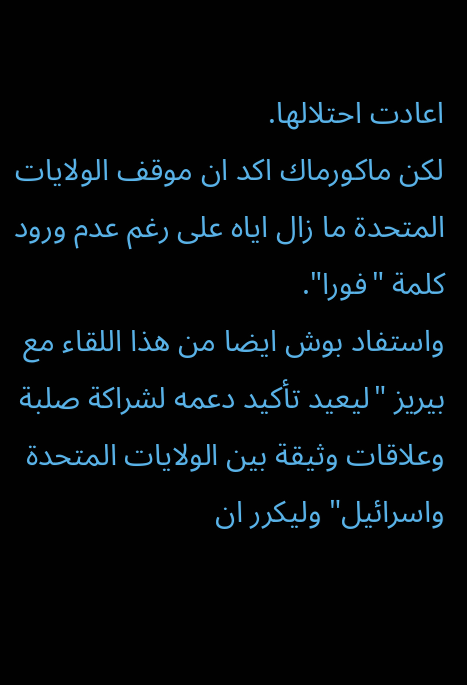اعادت احتلالها.
لكن ماكورماك اكد ان موقف الولايات المتحدة ما زال اياه على رغم عدم ورود كلمة "فورا".
واستفاد بوش ايضا من هذا اللقاء مع بيريز "ليعيد تأكيد دعمه لشراكة صلبة وعلاقات وثيقة بين الولايات المتحدة واسرائيل" وليكرر ان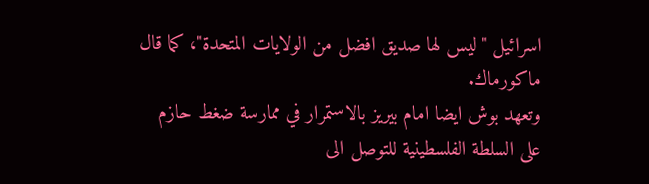اسرائيل "ليس لها صديق افضل من الولايات المتحدة"، كما قال ماكورماك.
وتعهد بوش ايضا امام بيريز بالاستمرار في ممارسة ضغط حازم على السلطة الفلسطينية للتوصل الى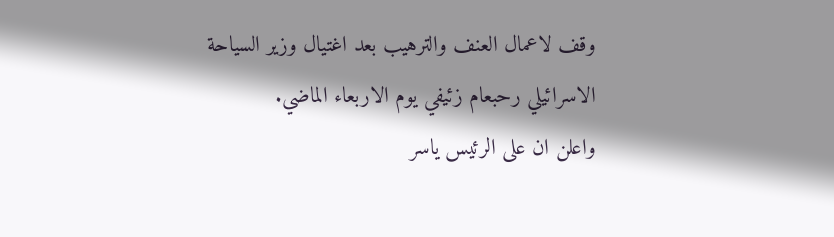وقف لاعمال العنف والترهيب بعد اغتيال وزير السياحة الاسرائيلي رحبعام زئيفي يوم الاربعاء الماضي.
واعلن ان على الرئيس ياسر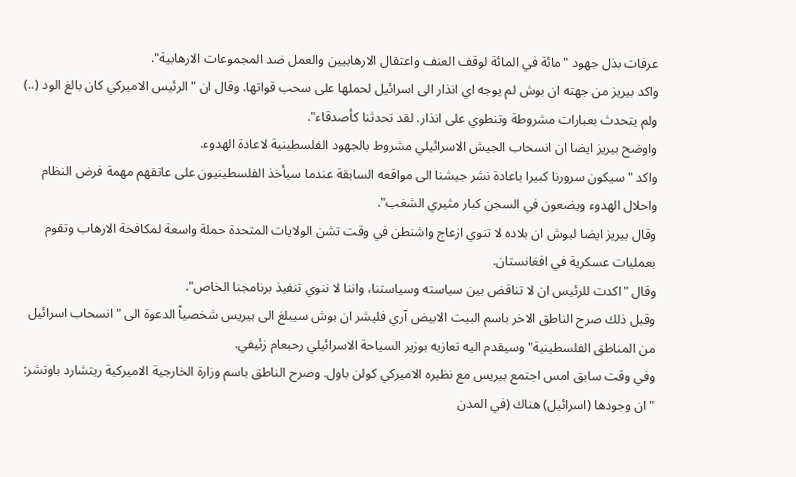عرفات بذل جهود "مائة في المائة لوقف العنف واعتقال الارهابيين والعمل ضد المجموعات الارهابية".
واكد بيريز من جهته ان بوش لم يوجه اي انذار الى اسرائيل لحملها على سحب قواتها. وقال ان "الرئيس الاميركي كان بالغ الود (..) ولم يتحدث بعبارات مشروطة وتنطوي على انذار. لقد تحدثنا كأصدقاء".
واوضح بيريز ايضا ان انسحاب الجيش الاسرائيلي مشروط بالجهود الفلسطينية لاعادة الهدوء.
واكد "سيكون سرورنا كبيرا باعادة نشر جيشنا الى مواقعه السابقة عندما سيأخذ الفلسطينيون على عاتقهم مهمة فرض النظام واحلال الهدوء ويضعون في السجن كبار مثيري الشغب".
وقال بيريز ايضا لبوش ان بلاده لا تنوي ازعاج واشنطن في وقت تشن الولايات المتحدة حملة واسعة لمكافحة الارهاب وتقوم بعمليات عسكرية في افغانستان.
وقال "اكدت للرئيس ان لا تناقض بين سياسته وسياستنا، واننا لا ننوي تنفيذ برنامجنا الخاص".
وقبل ذلك صرح الناطق الاخر باسم البيت الابيض آري فليشر ان بوش سيبلغ الى بيريس شخصياً الدعوة الى "انسحاب اسرائيل من المناطق الفلسطينية" وسيقدم اليه تعازيه بوزير السياحة الاسرائيلي رحبعام زئيفي.
وفي وقت سابق امس اجتمع بيريس مع نظيره الاميركي كولن باول. وصرح الناطق باسم وزارة الخارجية الاميركية ريتشارد باوتشر: "ان وجودها (اسرائيل) هناك (في المدن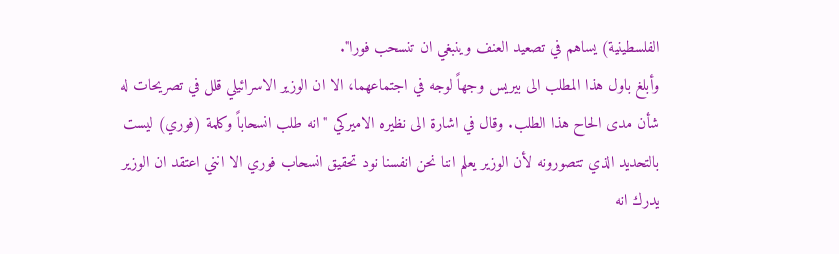الفلسطينية) يساهم في تصعيد العنف وينبغي ان تنسحب فورا".
وأبلغ باول هذا المطلب الى بيريس وجهاً لوجه في اجتماعهما، الا ان الوزير الاسرائيلي قلل في تصريحات له شأن مدى الحاح هذا الطلب. وقال في اشارة الى نظيره الاميركي "انه طلب انسحاباً وكلمة (فوري) ليست بالتحديد الذي تتصورونه لأن الوزير يعلم اننا نحن انفسنا نود تحقيق انسحاب فوري الا انني اعتقد ان الوزير يدرك انه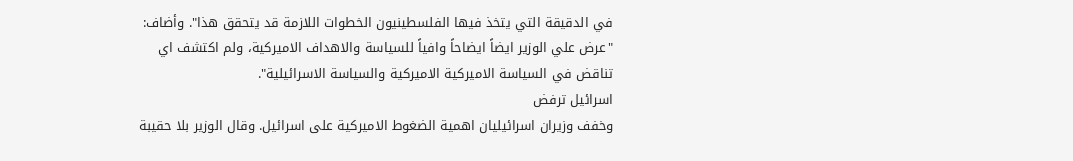في الدقيقة التي يتخذ فيها الفلسطينيون الخطوات اللازمة قد يتحقق هذا". وأضاف: "عرض علي الوزير ايضاً ايضاحاً وافياً للسياسة والاهداف الاميركية، ولم اكتشف اي تناقض في السياسة الاميركية الاميركية والسياسة الاسرائيلية".
اسرائيل ترفض
وخفف وزيران اسرائيليان اهمية الضغوط الاميركية على اسرائيل. وقال الوزير بلا حقيبة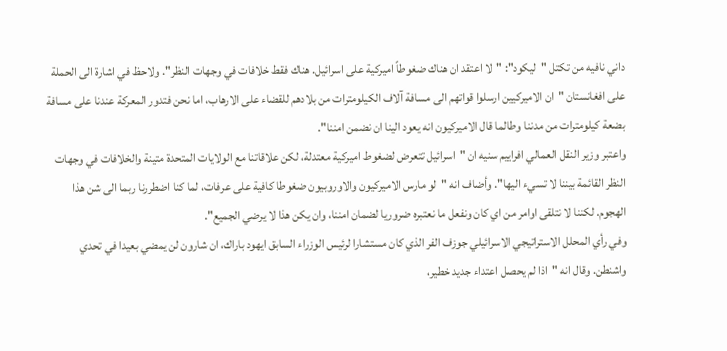داني نافيه من تكتل "ليكود": "لا اعتقد ان هناك ضغوطاً اميركية على اسرائيل. هناك فقط خلافات في وجهات النظر". ولاحظ في اشارة الى الحملة على افغانستان "ان الاميركيين ارسلوا قواتهم الى مسافة آلاف الكيلومترات من بلادهم للقضاء على الارهاب، اما نحن فتدور المعركة عندنا على مسافة بضعة كيلومترات من مدننا وطالما قال الاميركيون انه يعود الينا ان نضمن امننا".
واعتبر وزير النقل العمالي افراييم سنيه ان "اسرائيل تتعرض لضغوط اميركية معتدلة، لكن علاقاتنا مع الولايات المتحدة متينة والخلافات في وجهات النظر القائمة بيننا لا تسيء اليها". وأضاف انه "لو مارس الاميركيون والاوروبيون ضغوطا كافية على عرفات، لما كنا اضطررنا ربما الى شن هذا الهجوم. لكننا لا نتلقى اوامر من اي كان ونفعل ما نعتبره ضروريا لضمان امننا، وان يكن هذا لا يرضي الجميع".
وفي رأي المحلل الاستراتيجي الاسرائيلي جوزف الفر الذي كان مستشارا لرئيس الوزراء السابق ايهود باراك، ان شارون لن يمضي بعيدا في تحدي واشنطن. وقال انه "اذا لم يحصل اعتداء جديد خطير،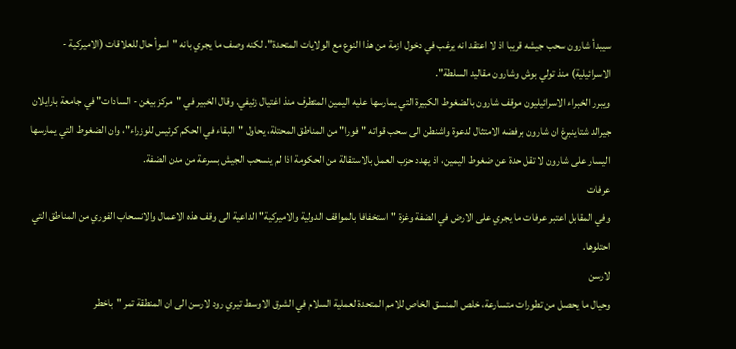سيبدأ شارون سحب جيشه قريبا اذ لا اعتقد انه يرغب في دخول ازمة من هذا النوع مع الولايات المتحدة". لكنه وصف ما يجري بانه "اسوأ حال للعلاقات (الاميركية - الاسرائيلية) منذ تولي بوش وشارون مقاليد السلطة".
ويبرر الخبراء الاسرائيليون موقف شارون بالضغوط الكبيرة التي يمارسها عليه اليمين المتطرف منذ اغتيال زئيفي. وقال الخبير في "مركز بيغن - السادات" في جامعة بارايلان جيرالد شتاينبرغ ان شارون برفضه الامتثال لدعوة واشنطن الى سحب قواته "فورا" من المناطق المحتلة، يحاول "البقاء في الحكم كرئيس للوزراء"، وان الضغوط التي يمارسها اليسار على شارون لا تقل حدة عن ضغوط اليمين، اذ يهدد حزب العمل بالاستقالة من الحكومة اذا لم ينسحب الجيش بسرعة من مدن الضفة.
عرفات
وفي المقابل اعتبر عرفات ما يجري على الارض في الضفة وغزة "استخفافا بالمواقف الدولية والاميركية" الداعية الى وقف هذه الاعمال والانسحاب الفوري من المناطق التي احتلوها.
لارسن
وحيال ما يحصل من تطورات متسارعة، خلص المنسق الخاص للامم المتحدة لعملية السلام في الشرق الاوسط تيري رود لارسن الى ان المنطقة تمر "باخطر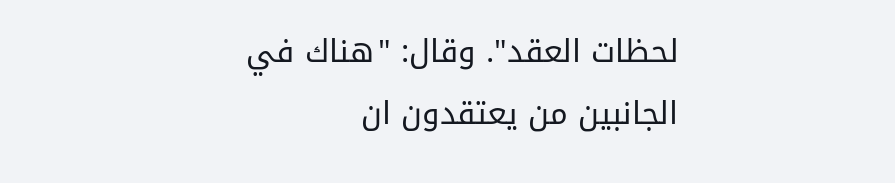لحظات العقد". وقال: "هناك في الجانبين من يعتقدون ان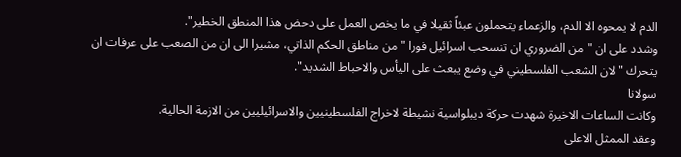الدم لا يمحوه الا الدم، والزعماء يتحملون عبئاً ثقيلا في ما يخص العمل على دحض هذا المنطق الخطير".
وشدد على ان "من الضروري ان تنسحب اسرائيل فورا "من مناطق الحكم الذاتي، مشيرا الى ان من الصعب على عرفات ان يتحرك "لان الشعب الفلسطيني في وضع يبعث على اليأس والاحباط الشديد".
سولانا
وكانت الساعات الاخيرة شهدت حركة ديبلواسية نشيطة لاخراج الفلسطينيين والاسرائيليين من الازمة الحالية.
وعقد الممثل الاعلى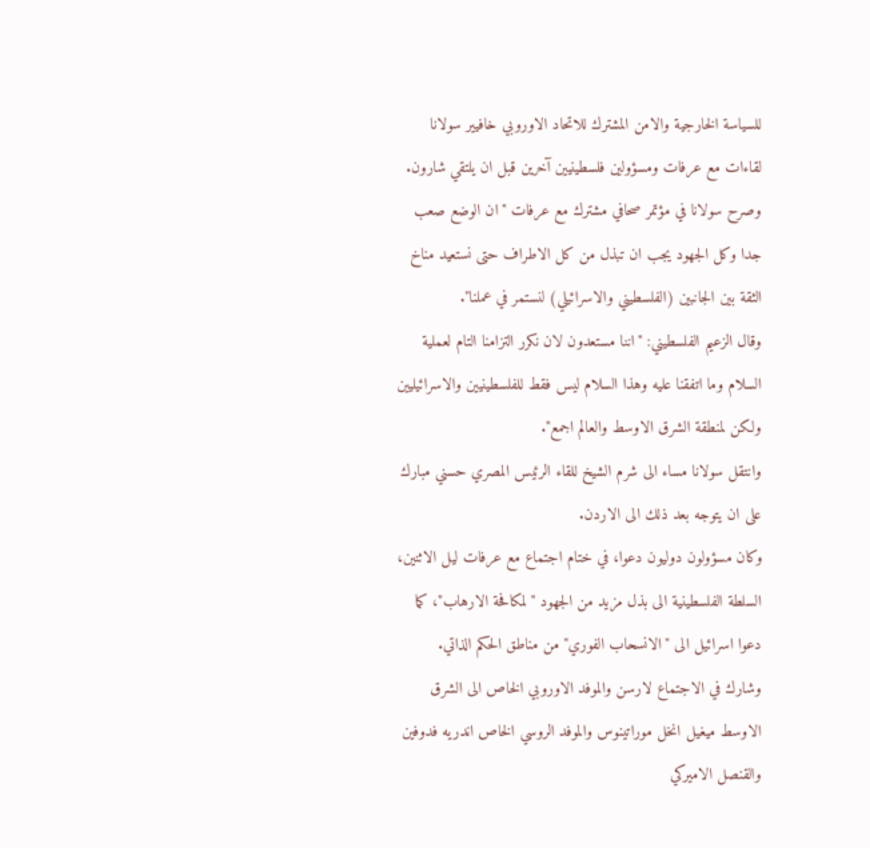للسياسة الخارجية والامن المشترك للاتحاد الاوروبي خافيير سولانا لقاءات مع عرفات ومسؤولين فلسطينيين آخرين قبل ان يلتقي شارون. وصرح سولانا في مؤتمر صحافي مشترك مع عرفات "ان الوضع صعب جدا وكل الجهود يجب ان تبذل من كل الاطراف حتى نستعيد مناخ الثقة بين الجانبين (الفلسطيني والاسرائيلي) لنستمر في عملنا".
وقال الزعيم الفلسطيني: "اننا مستعدون لان نكرر التزامنا التام لعملية السلام وما اتفقنا عليه وهذا السلام ليس فقط للفلسطينيين والاسرائيليين ولكن لمنطقة الشرق الاوسط والعالم اجمع".
وانتقل سولانا مساء الى شرم الشيخ للقاء الرئيس المصري حسني مبارك على ان يتوجه بعد ذلك الى الاردن.
وكان مسؤولون دوليون دعوا، في ختام اجتماع مع عرفات ليل الاثنين، السلطة الفلسطينية الى بذل مزيد من الجهود "لمكافحة الارهاب"، كما دعوا اسرائيل الى "الانسحاب الفوري" من مناطق الحكم الذاتي.
وشارك في الاجتماع لارسن والموفد الاوروبي الخاص الى الشرق الاوسط ميغيل انخل موراتينوس والموفد الروسي الخاص اندريه فدوفين والقنصل الاميركي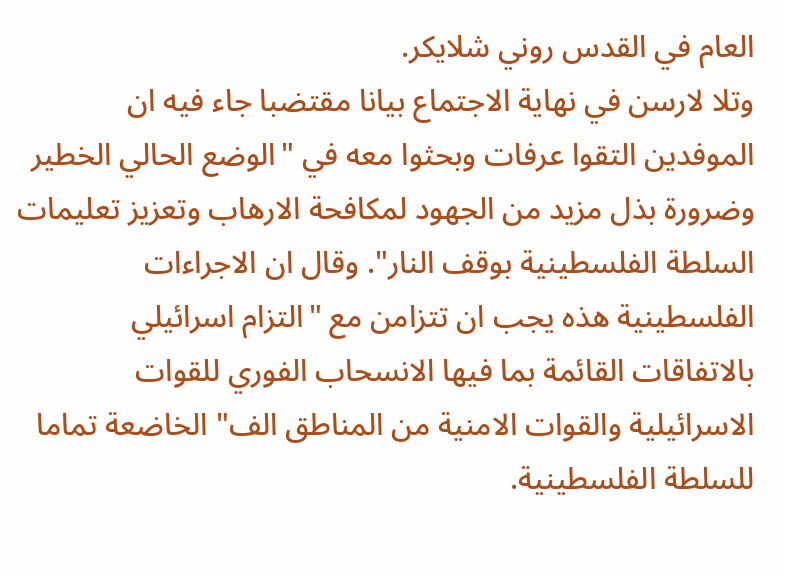العام في القدس روني شلايكر.
وتلا لارسن في نهاية الاجتماع بيانا مقتضبا جاء فيه ان الموفدين التقوا عرفات وبحثوا معه في "الوضع الحالي الخطير وضرورة بذل مزيد من الجهود لمكافحة الارهاب وتعزيز تعليمات السلطة الفلسطينية بوقف النار". وقال ان الاجراءات الفلسطينية هذه يجب ان تتزامن مع "التزام اسرائيلي بالاتفاقات القائمة بما فيها الانسحاب الفوري للقوات الاسرائيلية والقوات الامنية من المناطق الف" الخاضعة تماما للسلطة الفلسطينية.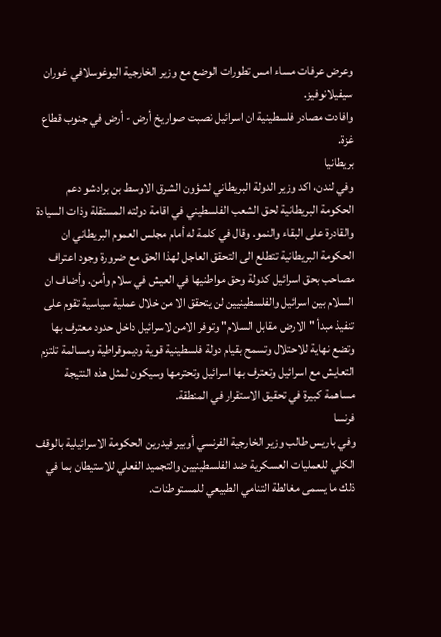وعرض عرفات مساء امس تطورات الوضع مع وزير الخارجية اليوغوسلافي غوران سيفيلانوفيز.
وافادت مصادر فلسطينية ان اسرائيل نصبت صواريخ أرض - أرض في جنوب قطاع غزة.
بريطانيا
وفي لندن، اكد وزير الدولة البريطاني لشؤون الشرق الاوسط بن برادشو دعم الحكومة البريطانية لحق الشعب الفلسطيني في اقامة دولته المستقلة وذات السيادة والقادرة على البقاء والنمو. وقال في كلمة له أمام مجلس العموم البريطاني ان الحكومة البريطانية تتطلع الى التحقق العاجل لهذا الحق مع ضرورة وجود اعتراف مصاحب بحق اسرائيل كدولة وحق مواطنيها في العيش في سلام وأمن. وأضاف ان السلام بين اسرائيل والفلسطينيين لن يتحقق الا من خلال عملية سياسية تقوم على تنفيذ مبدأ "الارض مقابل السلام" وتوفر الامن لاسرائيل داخل حدود معترف بها وتضع نهاية للاحتلال وتسمح بقيام دولة فلسطينية قوية وديموقراطية ومسالمة تلتزم التعايش مع اسرائيل وتعترف بها اسرائيل وتحترمها وسيكون لمثل هذه النتيجة مساهمة كبيرة في تحقيق الاستقرار في المنطقة.
فرنسا
وفي باريس طالب وزير الخارجية الفرنسي أوبير فيدرين الحكومة الاسرائيلية بالوقف الكلي للعمليات العسكرية ضد الفلسطينيين والتجميد الفعلي للاستيطان بما في ذلك ما يسمى مغالطة التنامي الطبيعي للمستوطنات.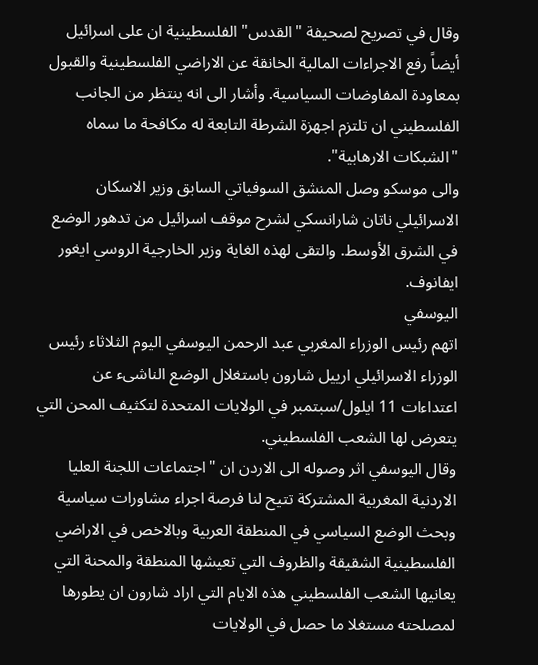وقال في تصريح لصحيفة "القدس" الفلسطينية ان على اسرائيل أيضاً رفع الاجراءات المالية الخانقة عن الاراضي الفلسطينية والقبول بمعاودة المفاوضات السياسية. وأشار الى انه ينتظر من الجانب الفلسطيني ان تلتزم اجهزة الشرطة التابعة له مكافحة ما سماه "الشبكات الارهابية".
والى موسكو وصل المنشق السوفياتي السابق وزير الاسكان الاسرائيلي ناتان شارانسكي لشرح موقف اسرائيل من تدهور الوضع في الشرق الأوسط. والتقى لهذه الغاية وزير الخارجية الروسي ايغور ايفانوف.
اليوسفي
اتهم رئيس الوزراء المغربي عبد الرحمن اليوسفي اليوم الثلاثاء رئيس الوزراء الاسرائيلي ارييل شارون باستغلال الوضع الناشىء عن اعتداءات 11 ايلول/سبتمبر في الولايات المتحدة لتكثيف المحن التي يتعرض لها الشعب الفلسطيني.
وقال اليوسفي اثر وصوله الى الاردن ان "اجتماعات اللجنة العليا الاردنية المغربية المشتركة تتيح لنا فرصة اجراء مشاورات سياسية وبحث الوضع السياسي في المنطقة العربية وبالاخص في الاراضي الفلسطينية الشقيقة والظروف التي تعيشها المنطقة والمحنة التي يعانيها الشعب الفلسطيني هذه الايام التي اراد شارون ان يطورها لمصلحته مستغلا ما حصل في الولايات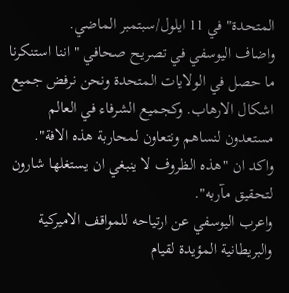المتحدة" في 11 ايلول/سبتمبر الماضي.
واضاف اليوسفي في تصريح صحافي "اننا استنكرنا ما حصل في الولايات المتحدة ونحن نرفض جميع اشكال الارهاب. وكجميع الشرفاء في العالم مستعدون لنساهم ونتعاون لمحاربة هذه الافة".
واكد ان "هذه الظروف لا ينبغي ان يستغلها شارون لتحقيق مآربه".
واعرب اليوسفي عن ارتياحه للمواقف الاميركية والبريطانية المؤيدة لقيام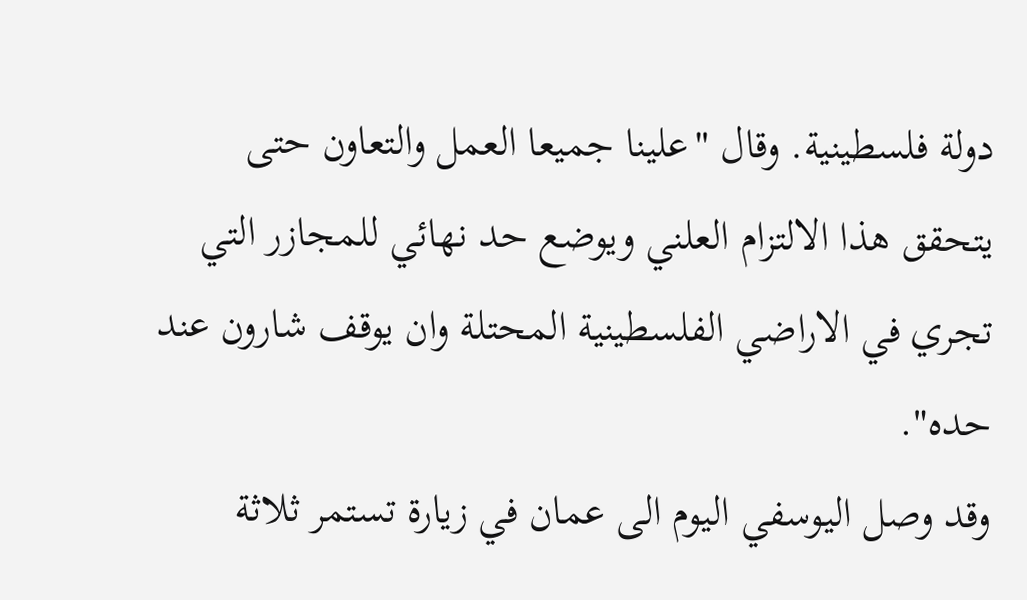دولة فلسطينية. وقال "علينا جميعا العمل والتعاون حتى يتحقق هذا الالتزام العلني ويوضع حد نهائي للمجازر التي تجري في الاراضي الفلسطينية المحتلة وان يوقف شارون عند حده".
وقد وصل اليوسفي اليوم الى عمان في زيارة تستمر ثلاثة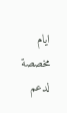ايام مخصصة لدعم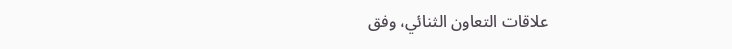علاقات التعاون الثنائي، وفق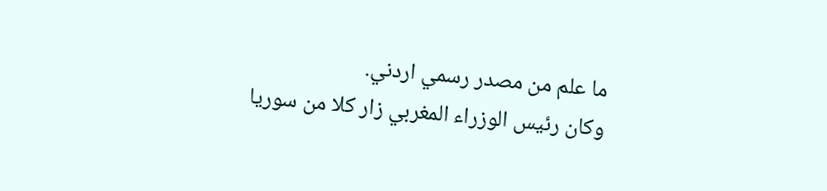ما علم من مصدر رسمي اردني.
وكان رئيس الوزراء المغربي زار كلا من سوريا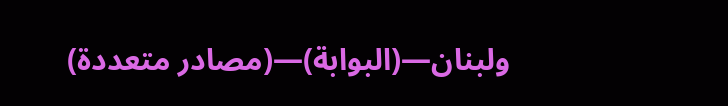ولبنان—(البوابة)—(مصادر متعددة)